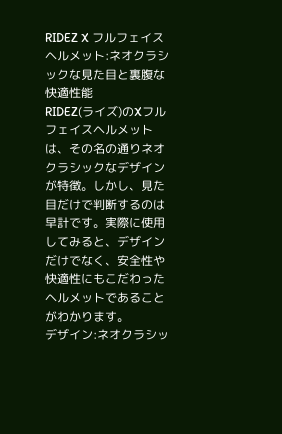RIDEZ X フルフェイスヘルメット:ネオクラシックな見た目と裏腹な快適性能
RIDEZ(ライズ)のXフルフェイスヘルメットは、その名の通りネオクラシックなデザインが特徴。しかし、見た目だけで判断するのは早計です。実際に使用してみると、デザインだけでなく、安全性や快適性にもこだわったヘルメットであることがわかります。
デザイン:ネオクラシッ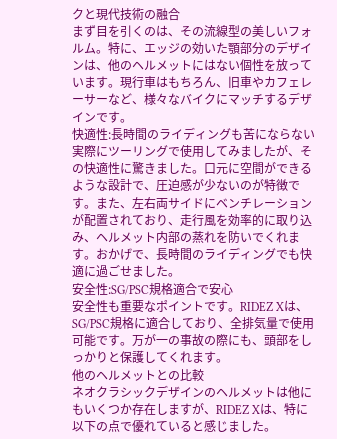クと現代技術の融合
まず目を引くのは、その流線型の美しいフォルム。特に、エッジの効いた顎部分のデザインは、他のヘルメットにはない個性を放っています。現行車はもちろん、旧車やカフェレーサーなど、様々なバイクにマッチするデザインです。
快適性:長時間のライディングも苦にならない
実際にツーリングで使用してみましたが、その快適性に驚きました。口元に空間ができるような設計で、圧迫感が少ないのが特徴です。また、左右両サイドにベンチレーションが配置されており、走行風を効率的に取り込み、ヘルメット内部の蒸れを防いでくれます。おかげで、長時間のライディングでも快適に過ごせました。
安全性:SG/PSC規格適合で安心
安全性も重要なポイントです。RIDEZ Xは、SG/PSC規格に適合しており、全排気量で使用可能です。万が一の事故の際にも、頭部をしっかりと保護してくれます。
他のヘルメットとの比較
ネオクラシックデザインのヘルメットは他にもいくつか存在しますが、RIDEZ Xは、特に以下の点で優れていると感じました。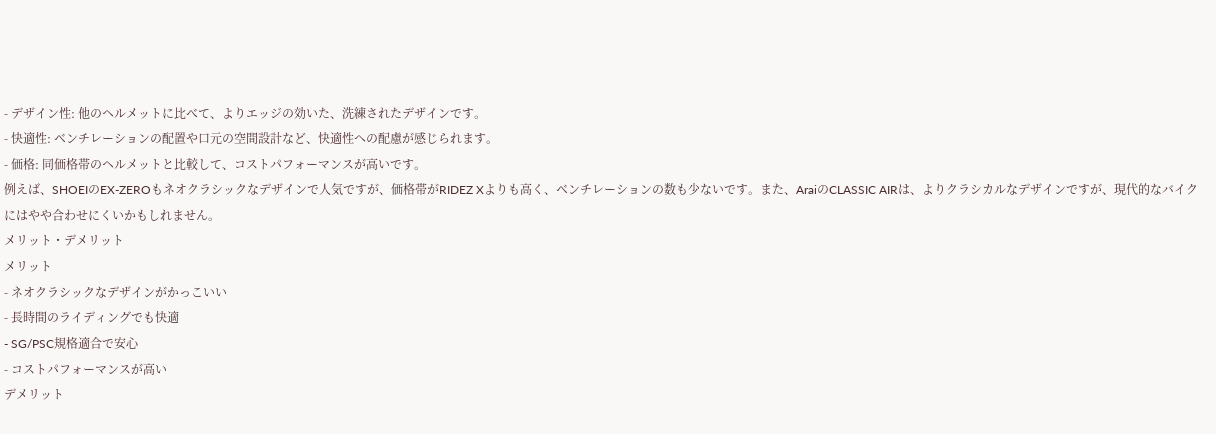- デザイン性: 他のヘルメットに比べて、よりエッジの効いた、洗練されたデザインです。
- 快適性: ベンチレーションの配置や口元の空間設計など、快適性への配慮が感じられます。
- 価格: 同価格帯のヘルメットと比較して、コストパフォーマンスが高いです。
例えば、SHOEIのEX-ZEROもネオクラシックなデザインで人気ですが、価格帯がRIDEZ Xよりも高く、ベンチレーションの数も少ないです。また、AraiのCLASSIC AIRは、よりクラシカルなデザインですが、現代的なバイクにはやや合わせにくいかもしれません。
メリット・デメリット
メリット
- ネオクラシックなデザインがかっこいい
- 長時間のライディングでも快適
- SG/PSC規格適合で安心
- コストパフォーマンスが高い
デメリット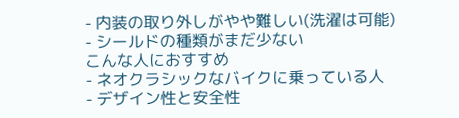- 内装の取り外しがやや難しい(洗濯は可能)
- シールドの種類がまだ少ない
こんな人におすすめ
- ネオクラシックなバイクに乗っている人
- デザイン性と安全性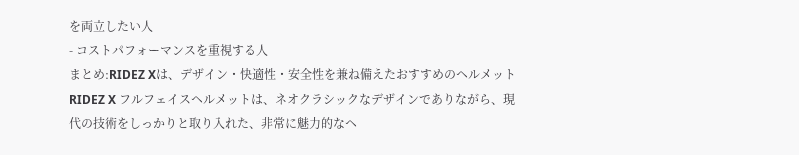を両立したい人
- コストパフォーマンスを重視する人
まとめ:RIDEZ Xは、デザイン・快適性・安全性を兼ね備えたおすすめのヘルメット
RIDEZ X フルフェイスヘルメットは、ネオクラシックなデザインでありながら、現代の技術をしっかりと取り入れた、非常に魅力的なヘ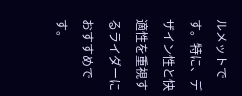ルメットです。特に、デザイン性と快適性を重視するライダーにおすすめです。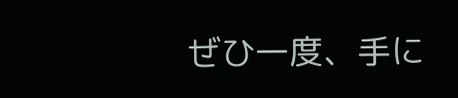ぜひ一度、手に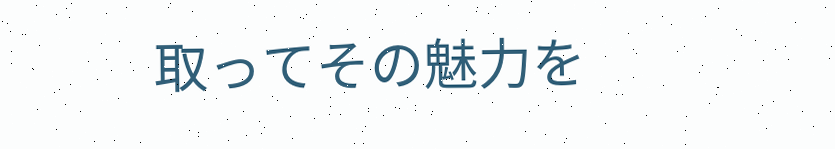取ってその魅力を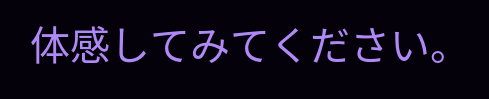体感してみてください。